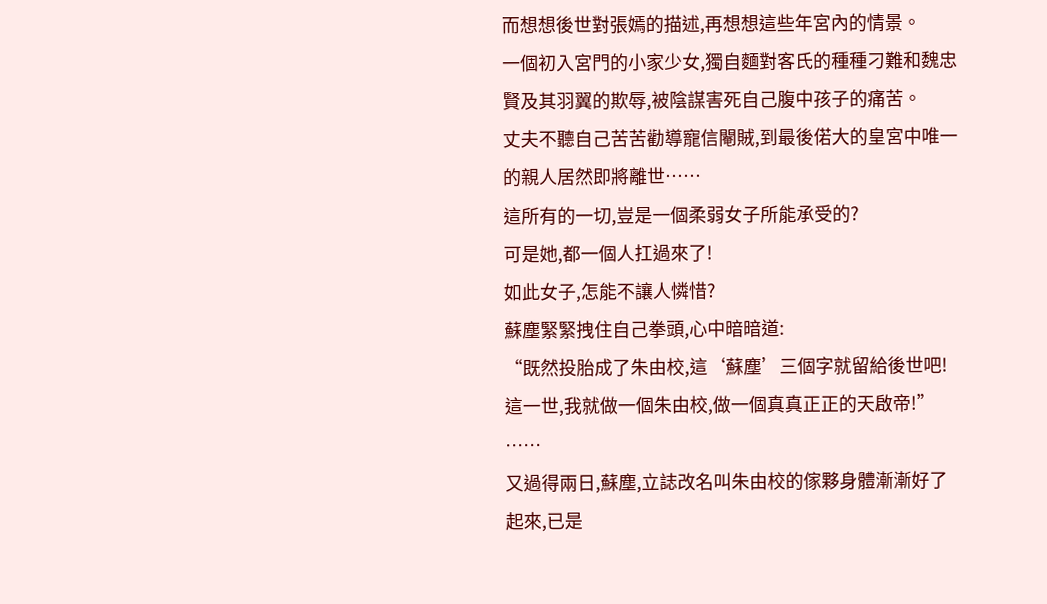而想想後世對張嫣的描述,再想想這些年宮內的情景。
一個初入宮門的小家少女,獨自麵對客氏的種種刁難和魏忠賢及其羽翼的欺辱,被陰謀害死自己腹中孩子的痛苦。
丈夫不聽自己苦苦勸導寵信閹賊,到最後偌大的皇宮中唯一的親人居然即將離世……
這所有的一切,豈是一個柔弱女子所能承受的?
可是她,都一個人扛過來了!
如此女子,怎能不讓人憐惜?
蘇塵緊緊拽住自己拳頭,心中暗暗道:
“既然投胎成了朱由校,這‘蘇塵’三個字就留給後世吧!這一世,我就做一個朱由校,做一個真真正正的天啟帝!”
……
又過得兩日,蘇塵,立誌改名叫朱由校的傢夥身體漸漸好了起來,已是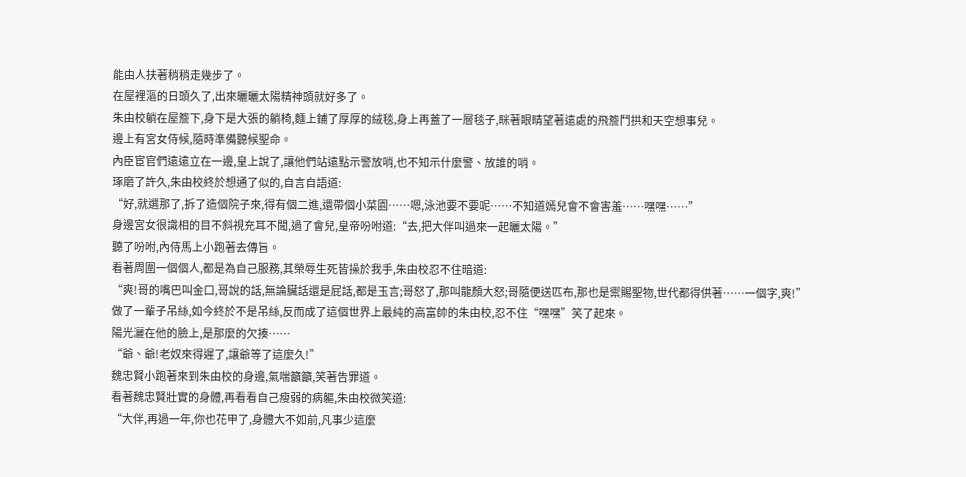能由人扶著稍稍走幾步了。
在屋裡漚的日頭久了,出來曬曬太陽精神頭就好多了。
朱由校躺在屋簷下,身下是大張的躺椅,麵上鋪了厚厚的絨毯,身上再蓋了一層毯子,眯著眼睛望著遠處的飛簷鬥拱和天空想事兒。
邊上有宮女侍候,隨時準備聽候聖命。
內臣宦官們遠遠立在一邊,皇上說了,讓他們站遠點示警放哨,也不知示什麼警、放誰的哨。
琢磨了許久,朱由校終於想通了似的,自言自語道:
“好,就選那了,拆了造個院子來,得有個二進,還帶個小菜園……嗯,泳池要不要呢……不知道嫣兒會不會害羞……嘿嘿……”
身邊宮女很識相的目不斜視充耳不聞,過了會兒,皇帝吩咐道:“去,把大伴叫過來一起曬太陽。”
聽了吩咐,內侍馬上小跑著去傳旨。
看著周圍一個個人,都是為自己服務,其榮辱生死皆操於我手,朱由校忍不住暗道:
“爽!哥的嘴巴叫金口,哥說的話,無論臟話還是屁話,都是玉言;哥怒了,那叫龍顏大怒;哥隨便送匹布,那也是禦賜聖物,世代都得供著……一個字,爽!”
做了一輩子吊絲,如今終於不是吊絲,反而成了這個世界上最純的高富帥的朱由校,忍不住“嘿嘿”笑了起來。
陽光灑在他的臉上,是那麼的欠揍……
“爺、爺!老奴來得遲了,讓爺等了這麼久!”
魏忠賢小跑著來到朱由校的身邊,氣喘籲籲,笑著告罪道。
看著魏忠賢壯實的身體,再看看自己瘦弱的病軀,朱由校微笑道:
“大伴,再過一年,你也花甲了,身體大不如前,凡事少這麼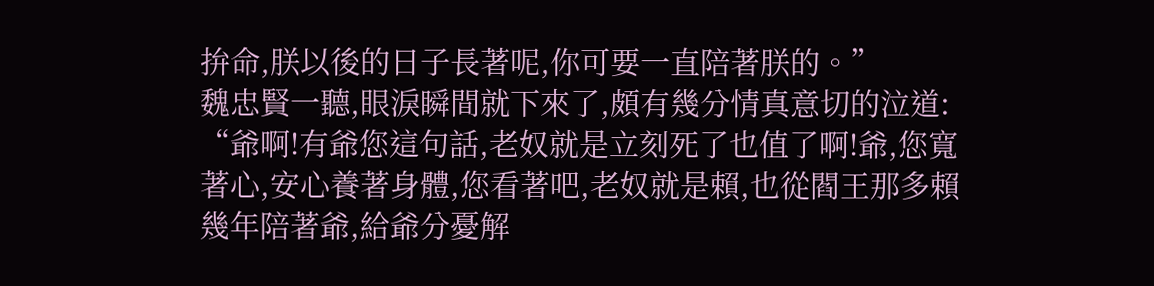拚命,朕以後的日子長著呢,你可要一直陪著朕的。”
魏忠賢一聽,眼淚瞬間就下來了,頗有幾分情真意切的泣道:
“爺啊!有爺您這句話,老奴就是立刻死了也值了啊!爺,您寬著心,安心養著身體,您看著吧,老奴就是賴,也從閻王那多賴幾年陪著爺,給爺分憂解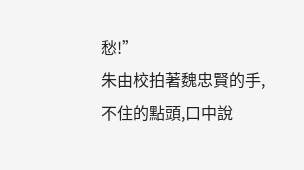愁!”
朱由校拍著魏忠賢的手,不住的點頭,口中說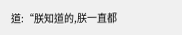道:“朕知道的,朕一直都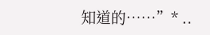知道的……”* ..